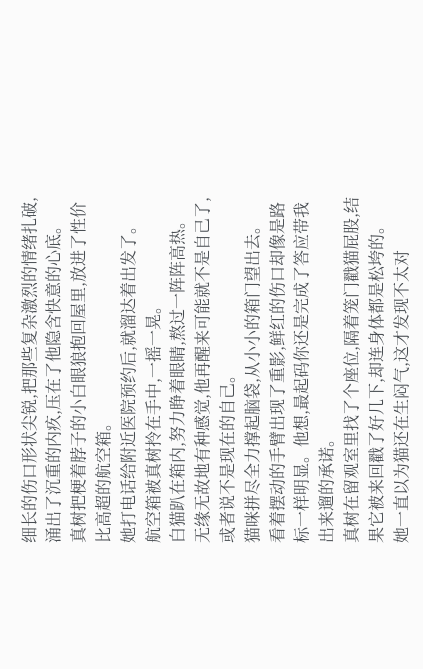细长的伤口形状尖锐,把那些复杂激烈的情绪扎破,涌出了沉重的内疚,压在了他隐含快意的心底。
真树把梗着脖子的小白眼狼抱回屋里,放进了性价比高超的航空箱。
她打电话给附近医院预约后,就溜达着出发了。
航空箱被真树拎在手中,一摇一晃。
白猫趴在箱内,努力睁着眼睛,熬过一阵阵高热。
无缘无故地有种感觉,他再醒来可能就不是自己了,或者说不是现在的自己。
猫咪拼尽全力撑起脑袋,从小小的箱门望出去。
看着摆动的手臂出现了重影,鲜红的伤口却像是路标一样明显。他想,最起码你还是完成了答应带我出来遛的承诺。
真树在留观室里找了个座位,隔着笼门戳猫屁股,结果它被来回戳了好几下,却连身体都是松垮的。
她一直以为猫还在生闷气,这才发现不太对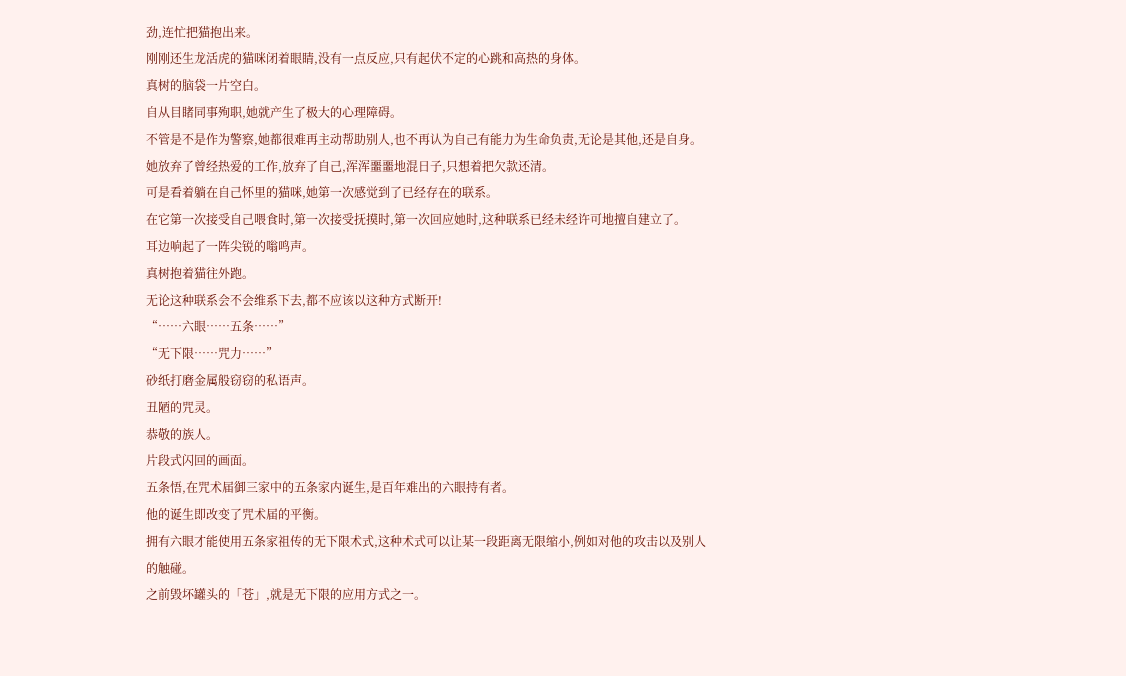劲,连忙把猫抱出来。
刚刚还生龙活虎的猫咪闭着眼睛,没有一点反应,只有起伏不定的心跳和高热的身体。
真树的脑袋一片空白。
自从目睹同事殉职,她就产生了极大的心理障碍。
不管是不是作为警察,她都很难再主动帮助别人,也不再认为自己有能力为生命负责,无论是其他,还是自身。
她放弃了曾经热爱的工作,放弃了自己,浑浑噩噩地混日子,只想着把欠款还清。
可是看着躺在自己怀里的猫咪,她第一次感觉到了已经存在的联系。
在它第一次接受自己喂食时,第一次接受抚摸时,第一次回应她时,这种联系已经未经许可地擅自建立了。
耳边响起了一阵尖锐的嗡鸣声。
真树抱着猫往外跑。
无论这种联系会不会维系下去,都不应该以这种方式断开!
“……六眼……五条……”
“无下限……咒力……”
砂纸打磨金属般窃窃的私语声。
丑陋的咒灵。
恭敬的族人。
片段式闪回的画面。
五条悟,在咒术届御三家中的五条家内诞生,是百年难出的六眼持有者。
他的诞生即改变了咒术届的平衡。
拥有六眼才能使用五条家祖传的无下限术式,这种术式可以让某一段距离无限缩小,例如对他的攻击以及别人的触碰。
之前毁坏罐头的「苍」,就是无下限的应用方式之一。